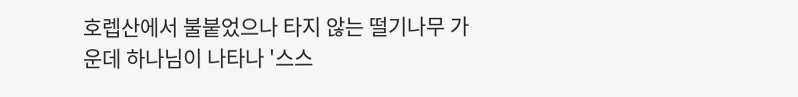호렙산에서 불붙었으나 타지 않는 떨기나무 가운데 하나님이 나타나 '스스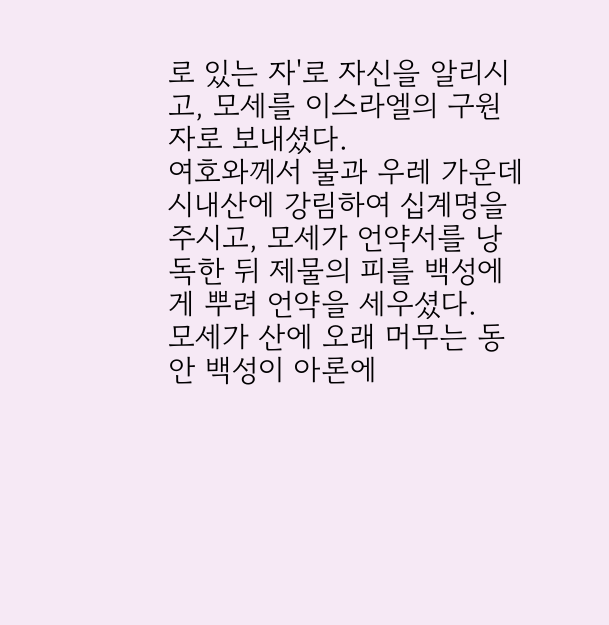로 있는 자'로 자신을 알리시고, 모세를 이스라엘의 구원자로 보내셨다.
여호와께서 불과 우레 가운데 시내산에 강림하여 십계명을 주시고, 모세가 언약서를 낭독한 뒤 제물의 피를 백성에게 뿌려 언약을 세우셨다.
모세가 산에 오래 머무는 동안 백성이 아론에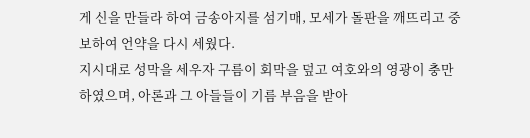게 신을 만들라 하여 금송아지를 섬기매, 모세가 돌판을 깨뜨리고 중보하여 언약을 다시 세웠다.
지시대로 성막을 세우자 구름이 회막을 덮고 여호와의 영광이 충만하였으며, 아론과 그 아들들이 기름 부음을 받아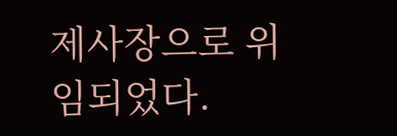제사장으로 위임되었다.